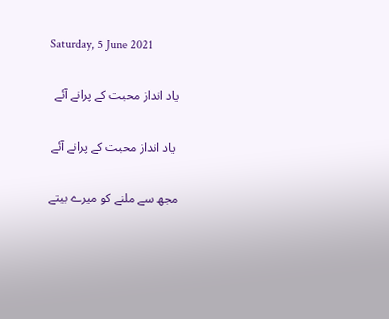Saturday, 5 June 2021

یاد انداز محبت کے پرانے آئے

 یاد انداز محبت کے پرانے آئے

مجھ سے ملنے کو میرے بیتے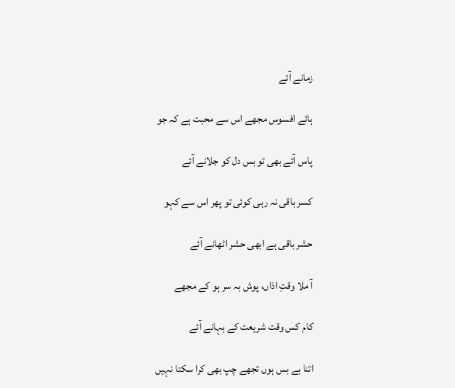زمانے آئے

ہائے افسوس مجھے اس سے محبت ہے کہ جو

پاس آئے بھی تو بس دل کو جلانے آئے

کسر باقی نہ رہی کوئی تو پھر اس سے کہو

حشر باقی ہے ابھی حشر اٹھانے آئے

آ ملا وقتِ اذاں، پوش بہ سر ہو کے مجھے

کام کس وقت شریعت کے بہانے آئے

اتنا بے بس ہوں تجھے چپ بھی کرا سکتا نہیں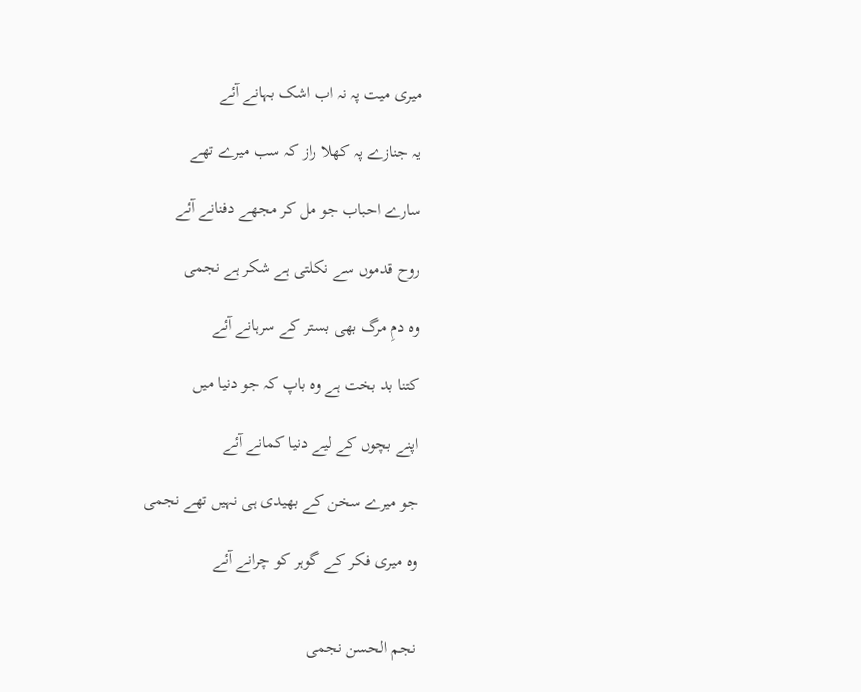میری میت پہ نہ اب اشک بہانے آئے

یہ جنازے پہ کھلا راز کہ سب میرے تھے

سارے احباب جو مل کر مجھے دفنانے آئے

روح قدموں سے نکلتی ہے شکر ہے نجمی

وہ دمِ مرگ بھی بستر کے سرہانے آئے

کتنا بد بخت ہے وہ باپ کہ جو دنیا میں

اپنے بچوں کے لیے دنیا کمانے آئے

جو میرے سخن کے بھیدی ہی نہیں تھے نجمی

وہ میری فکر کے گوہر کو چرانے آئے


نجم الحسن نجمی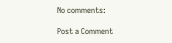No comments:

Post a Comment